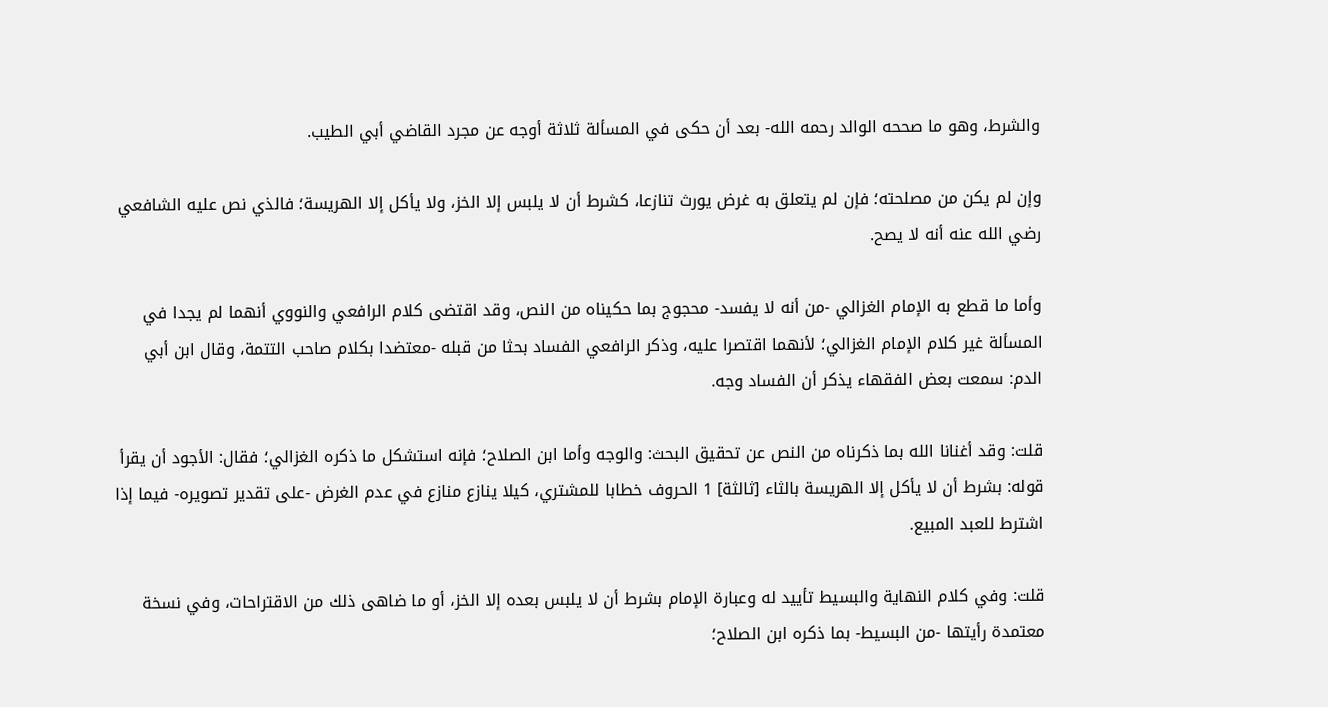والشرط، وهو ما صححه الوالد رحمه الله- بعد أن حكى في المسألة ثلاثة أوجه عن مجرد القاضي أبي الطيب.

وإن لم يكن من مصلحته؛ فإن لم يتعلق به غرض يورث تنازعا، كشرط أن لا يلبس إلا الخز، ولا يأكل إلا الهريسة؛ فالذي نص عليه الشافعي رضي الله عنه أنه لا يصح.

وأما ما قطع به الإمام الغزالي -من أنه لا يفسد- محجوج بما حكيناه من النص، وقد اقتضى كلام الرافعي والنووي أنهما لم يجدا في المسألة غير كلام الإمام الغزالي؛ لأنهما اقتصرا عليه، وذكر الرافعي الفساد بحثا من قبله -معتضدا بكلام صاحب التتمة، وقال ابن أبي الدم: سمعت بعض الفقهاء يذكر أن الفساد وجه.

قلت: وقد أغنانا الله بما ذكرناه من النص عن تحقيق البحث: والوجه وأما ابن الصلاح؛ فإنه استشكل ما ذكره الغزالي؛ فقال: الأجود أن يقرأ قوله: بشرط أن لا يأكل إلا الهريسة بالثاء [ثالثة] 1 الحروف خطابا للمشتري، كيلا ينازع منازع في عدم الغرض -على تقدير تصويره- فيما إذا اشترط للعبد المبيع.

قلت: وفي كلام النهاية والبسيط تأييد له وعبارة الإمام بشرط أن لا يلبس بعده إلا الخز، أو ما ضاهى ذلك من الاقتراحات، وفي نسخة معتمدة رأيتها -من البسيط- بما ذكره ابن الصلاح؛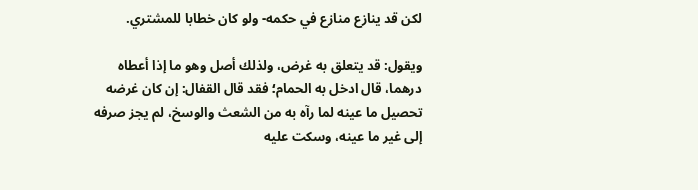لكن قد ينازع منازع في حكمه- ولو كان خطابا للمشتري.

ويقول: قد يتعلق به غرض، ولذلك أصل وهو ما إذا أعطاه درهما، قال ادخل به الحمام؛ فقد قال القفال: إن كان غرضه تحصيل ما عينه لما رآه به من الشعث والوسخ، لم يجز صرفه إلى غير ما عينه، وسكت عليه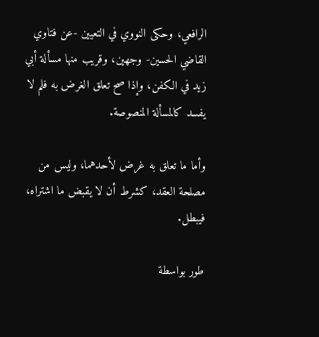الرافعي، وحكى النووي في التعيين -عن فتاوي القاضي الحسين- وجهين، وقريب منها مسألة أبي زيد في الكفن، وإذا صح تعلق الغرض به فلم لا يفسد كالمسألة المنصوصة.

وأما ما تعلق به غرض لأحدهما، وليس من مصلحة العقد، كشرط أن لا يقبض ما اشتراه، فيبطل.

طور بواسطة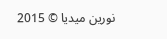نورين ميديا © 2015